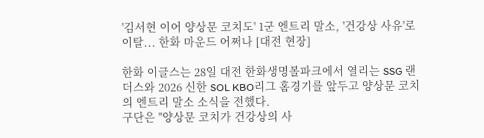'김서현 이어 양상문 코치도' 1군 엔트리 말소, '건강상 사유'로 이탈... 한화 마운드 어쩌나 [대전 현장]

한화 이글스는 28일 대전 한화생명볼파크에서 열리는 SSG 랜더스와 2026 신한 SOL KBO리그 홈경기를 앞두고 양상문 코치의 엔트리 말소 소식을 전했다.
구단은 "양상문 코치가 건강상의 사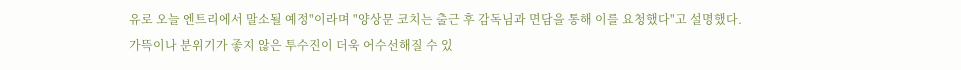유로 오늘 엔트리에서 말소될 예정"이라며 "양상문 코치는 출근 후 감독님과 면담을 통해 이를 요청했다"고 설명했다.
가뜩이나 분위기가 좋지 않은 투수진이 더욱 어수선해질 수 있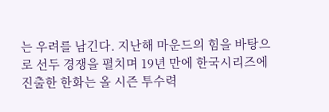는 우려를 남긴다. 지난해 마운드의 힘을 바탕으로 선두 경쟁을 펼치며 19년 만에 한국시리즈에 진출한 한화는 올 시즌 투수력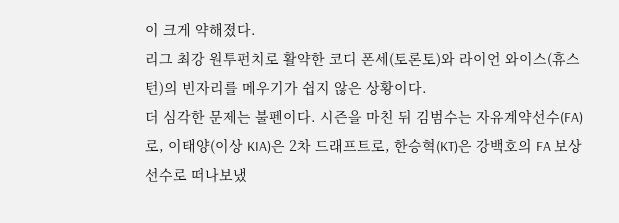이 크게 약해졌다.
리그 최강 원투펀치로 활약한 코디 폰세(토론토)와 라이언 와이스(휴스턴)의 빈자리를 메우기가 쉽지 않은 상황이다.
더 심각한 문제는 불펜이다. 시즌을 마친 뒤 김범수는 자유계약선수(FA)로, 이태양(이상 KIA)은 2차 드래프트로, 한승혁(KT)은 강백호의 FA 보상 선수로 떠나보냈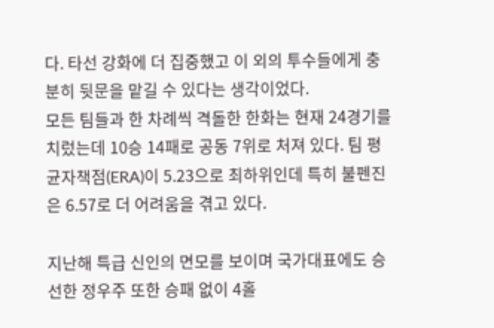다. 타선 강화에 더 집중했고 이 외의 투수들에게 충분히 뒷문을 맡길 수 있다는 생각이었다.
모든 팀들과 한 차례씩 격돌한 한화는 현재 24경기를 치렀는데 10승 14패로 공동 7위로 처져 있다. 팀 평균자책점(ERA)이 5.23으로 최하위인데 특히 불펜진은 6.57로 더 어려움을 겪고 있다.

지난해 특급 신인의 면모를 보이며 국가대표에도 승선한 정우주 또한 승패 없이 4홀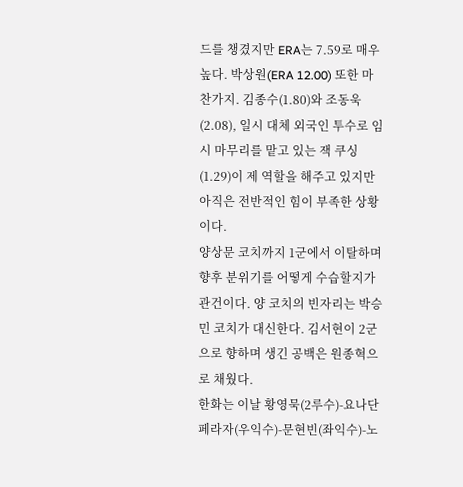드를 챙겼지만 ERA는 7.59로 매우 높다. 박상원(ERA 12.00) 또한 마찬가지. 김종수(1.80)와 조동욱(2.08), 일시 대체 외국인 투수로 임시 마무리를 맡고 있는 잭 쿠싱(1.29)이 제 역할을 해주고 있지만 아직은 전반적인 힘이 부족한 상황이다.
양상문 코치까지 1군에서 이탈하며 향후 분위기를 어떻게 수습할지가 관건이다. 양 코치의 빈자리는 박승민 코치가 대신한다. 김서현이 2군으로 향하며 생긴 공백은 원종혁으로 채웠다.
한화는 이날 황영묵(2루수)-요나단 페라자(우익수)-문현빈(좌익수)-노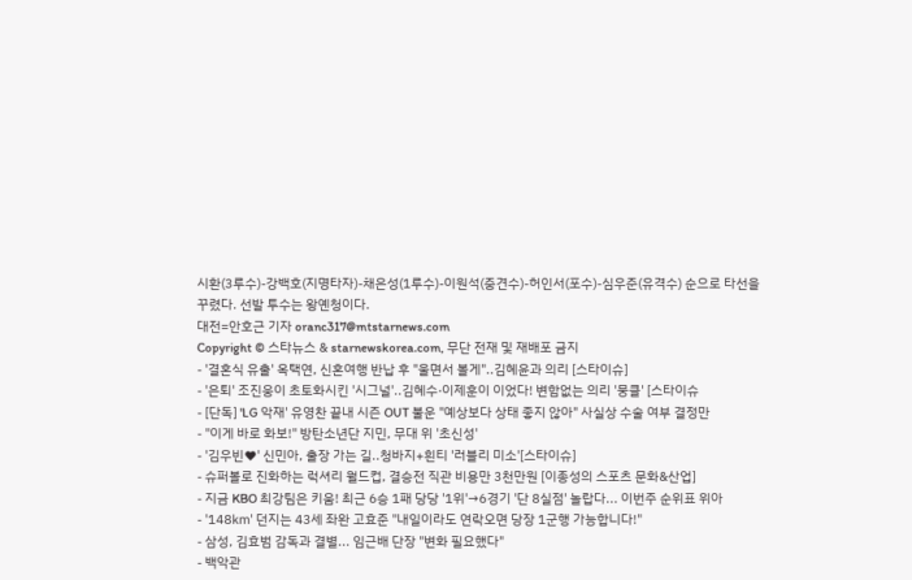시환(3루수)-강백호(지명타자)-채은성(1루수)-이원석(중견수)-허인서(포수)-심우준(유격수) 순으로 타선을 꾸렸다. 선발 투수는 왕옌청이다.
대전=안호근 기자 oranc317@mtstarnews.com
Copyright © 스타뉴스 & starnewskorea.com, 무단 전재 및 재배포 금지
- '결혼식 유출' 옥택연, 신혼여행 반납 후 "울면서 볼게"..김혜윤과 의리 [스타이슈]
- '은퇴' 조진웅이 초토화시킨 '시그널'..김혜수·이제훈이 이었다! 변함없는 의리 '뭉클' [스타이슈
- [단독] 'LG 악재' 유영찬 끝내 시즌 OUT 불운 "예상보다 상태 좋지 않아" 사실상 수술 여부 결정만
- "이게 바로 화보!" 방탄소년단 지민, 무대 위 '초신성'
- '김우빈♥' 신민아, 출장 가는 길..청바지+흰티 '러블리 미소'[스타이슈]
- 슈퍼볼로 진화하는 럭셔리 월드컵, 결승전 직관 비용만 3천만원 [이종성의 스포츠 문화&산업]
- 지금 KBO 최강팀은 키움! 최근 6승 1패 당당 '1위'→6경기 '단 8실점' 놀랍다... 이번주 순위표 위아
- '148㎞' 던지는 43세 좌완 고효준 "내일이라도 연락오면 당장 1군행 가능합니다!"
- 삼성, 김효범 감독과 결별... 임근배 단장 "변화 필요했다"
- 백악관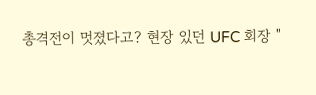총격전이 멋졌다고? 현장 있던 UFC 회장 "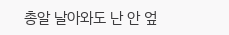총알 날아와도 난 안 엎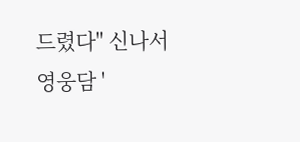드렸다" 신나서 영웅담 '